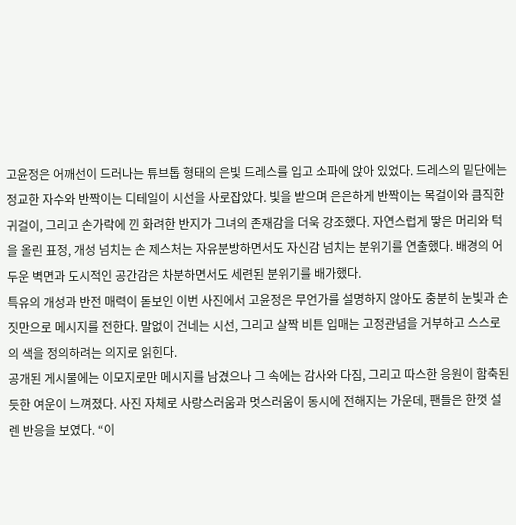고윤정은 어깨선이 드러나는 튜브톱 형태의 은빛 드레스를 입고 소파에 앉아 있었다. 드레스의 밑단에는 정교한 자수와 반짝이는 디테일이 시선을 사로잡았다. 빛을 받으며 은은하게 반짝이는 목걸이와 큼직한 귀걸이, 그리고 손가락에 낀 화려한 반지가 그녀의 존재감을 더욱 강조했다. 자연스럽게 땋은 머리와 턱을 올린 표정, 개성 넘치는 손 제스처는 자유분방하면서도 자신감 넘치는 분위기를 연출했다. 배경의 어두운 벽면과 도시적인 공간감은 차분하면서도 세련된 분위기를 배가했다.
특유의 개성과 반전 매력이 돋보인 이번 사진에서 고윤정은 무언가를 설명하지 않아도 충분히 눈빛과 손짓만으로 메시지를 전한다. 말없이 건네는 시선, 그리고 살짝 비튼 입매는 고정관념을 거부하고 스스로의 색을 정의하려는 의지로 읽힌다.
공개된 게시물에는 이모지로만 메시지를 남겼으나 그 속에는 감사와 다짐, 그리고 따스한 응원이 함축된 듯한 여운이 느껴졌다. 사진 자체로 사랑스러움과 멋스러움이 동시에 전해지는 가운데, 팬들은 한껏 설렌 반응을 보였다. “이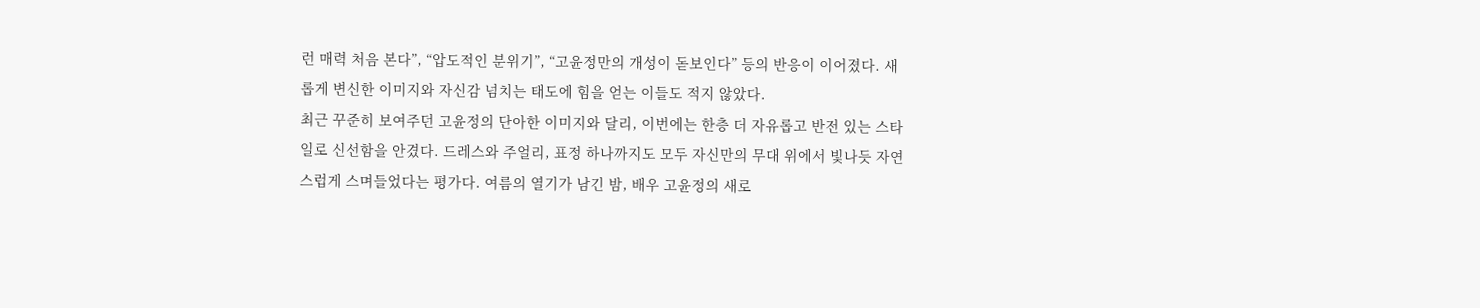런 매력 처음 본다”, “압도적인 분위기”, “고윤정만의 개성이 돋보인다” 등의 반응이 이어졌다. 새롭게 변신한 이미지와 자신감 넘치는 태도에 힘을 얻는 이들도 적지 않았다.
최근 꾸준히 보여주던 고윤정의 단아한 이미지와 달리, 이번에는 한층 더 자유롭고 반전 있는 스타일로 신선함을 안겼다. 드레스와 주얼리, 표정 하나까지도 모두 자신만의 무대 위에서 빛나듯 자연스럽게 스며들었다는 평가다. 여름의 열기가 남긴 밤, 배우 고윤정의 새로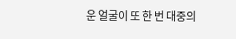운 얼굴이 또 한 번 대중의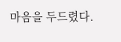마음을 두드렸다.